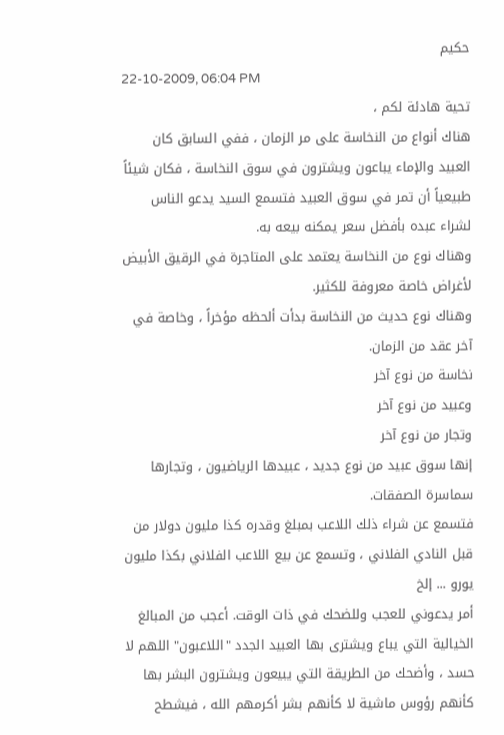حكيم
22-10-2009, 06:04 PM
تحية هادئة لكم ،
هناك أنواع من النخاسة على مر الزمان ، ففي السابق كان العبيد والإماء يباعون ويشترون في سوق النخاسة ، فكان شيئاً طبيعياً أن تمر في سوق العبيد فتسمع السيد يدعو الناس لشراء عبده بأفضل سعر يمكنه بيعه به.
وهناك نوع من النخاسة يعتمد على المتاجرة في الرقيق الأبيض لأغراض خاصة معروفة للكثير.
وهناك نوع حديث من النخاسة بدأت ألحظه مؤخراً ، وخاصة في آخر عقد من الزمان.
نخاسة من نوع آخر
وعبيد من نوع آخر
وتجار من نوع آخر
إنها سوق عبيد من نوع جديد ، عبيدها الرياضيون ، وتجارها سماسرة الصفقات.
فتسمع عن شراء ذلك اللاعب بمبلغ وقدره كذا مليون دولار من قبل النادي الفلاني ، وتسمع عن بيع اللاعب الفلاني بكذا مليون يورو ... إلخ
أمر يدعوني للعجب وللضحك في ذات الوقت. أعجب من المبالغ الخيالية التي يباع ويشترى بها العبيد الجدد "اللاعبون" اللهم لا حسد ، وأضحك من الطريقة التي يبيعون ويشترون البشر بها كأنهم رؤوس ماشية لا كأنهم بشر أكرمهم الله ، فيشطح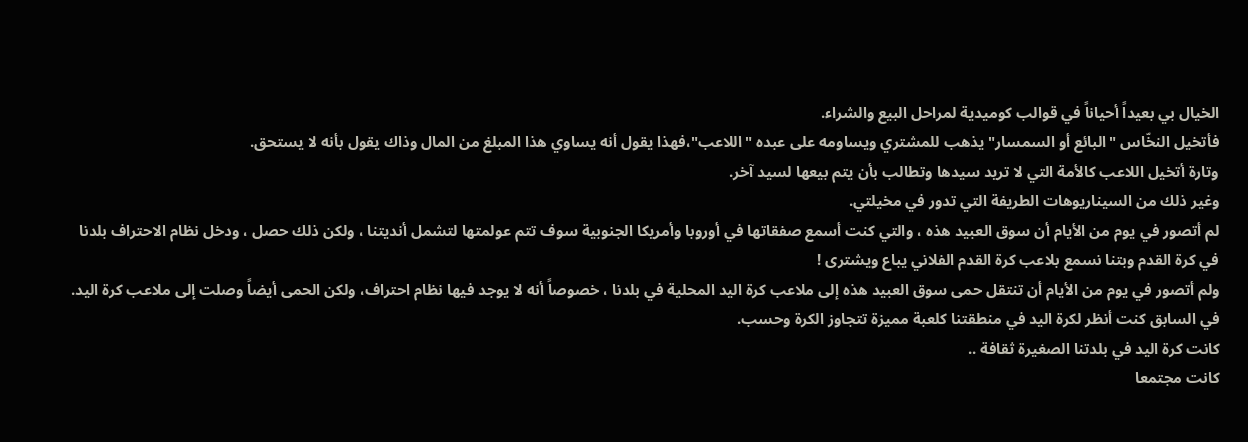الخيال بي بعيداً أحياناً في قوالب كوميدية لمراحل البيع والشراء.
فأتخيل النخّاس "البائع أو السمسار" يذهب للمشتري ويساومه على عبده "اللاعب"،فهذا يقول أنه يساوي هذا المبلغ من المال وذاك يقول بأنه لا يستحق.
وتارة أتخيل اللاعب كالأمة التي لا تريد سيدها وتطالب بأن يتم بيعها لسيد آخر.
وغير ذلك من السيناريوهات الطريفة التي تدور في مخيلتي.
لم أتصور في يوم من الأيام أن سوق العبيد هذه ، والتي كنت أسمع صفقاتها في أوروبا وأمريكا الجنوبية سوف تتم عولمتها لتشمل أنديتنا ، ولكن ذلك حصل ، ودخل نظام الاحتراف بلدنا في كرة القدم وبتنا نسمع بلاعب كرة القدم الفلاني يباع ويشترى !
ولم أتصور في يوم من الأيام أن تنتقل حمى سوق العبيد هذه إلى ملاعب كرة اليد المحلية في بلدنا ، خصوصاً أنه لا يوجد فيها نظام احتراف، ولكن الحمى أيضاً وصلت إلى ملاعب كرة اليد.
في السابق كنت أنظر لكرة اليد في منطقتنا كلعبة مميزة تتجاوز الكرة وحسب.
كانت كرة اليد في بلدتنا الصغيرة ثقافة ..
كانت مجتمعا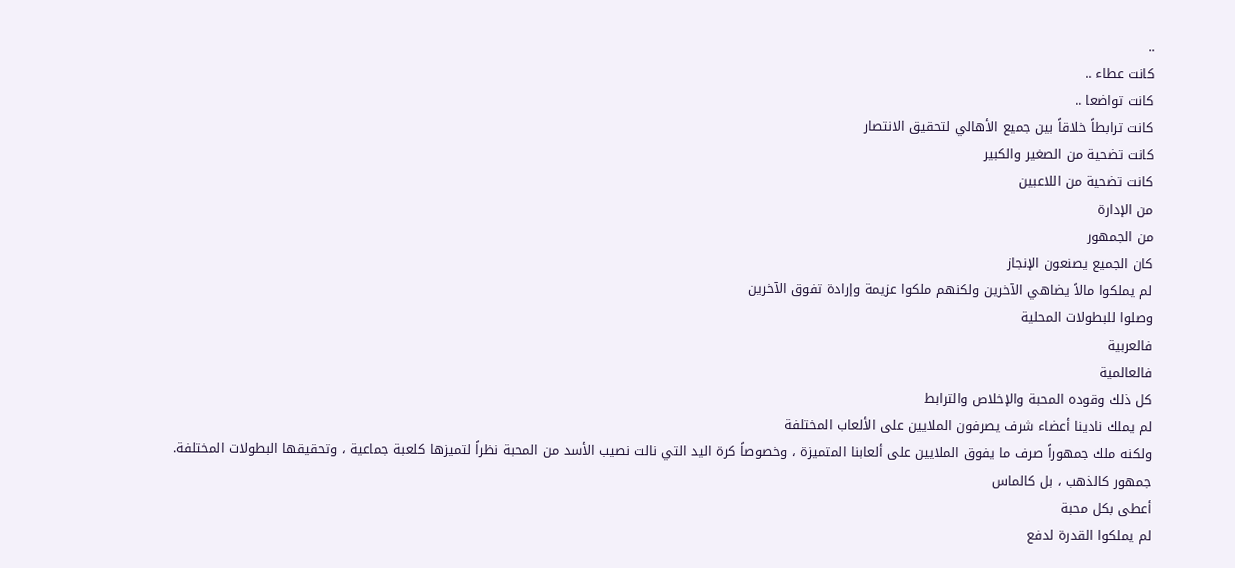..
كانت عطاء ..
كانت تواضعا ..
كانت ترابطاً خلاقاً بين جميع الأهالي لتحقيق الانتصار
كانت تضحية من الصغير والكبير
كانت تضحية من اللاعبين
من الإدارة
من الجمهور
كان الجميع يصنعون الإنجاز
لم يملكوا مالاً يضاهي الآخرين ولكنهم ملكوا عزيمة وإرادة تفوق الآخرين
وصلوا للبطولات المحلية
فالعربية
فالعالمية
كل ذلك وقوده المحبة والإخلاص والترابط
لم يملك نادينا أعضاء شرف يصرفون الملايين على الألعاب المختلفة
ولكنه ملك جمهوراً صرف ما يفوق الملايين على ألعابنا المتميزة ، وخصوصاً كرة اليد التي نالت نصيب الأسد من المحبة نظراً لتميزها كلعبة جماعية ، وتحقيقها البطولات المختلفة.
جمهور كالذهب ، بل كالماس
أعطى بكل محبة
لم يملكوا القدرة لدفع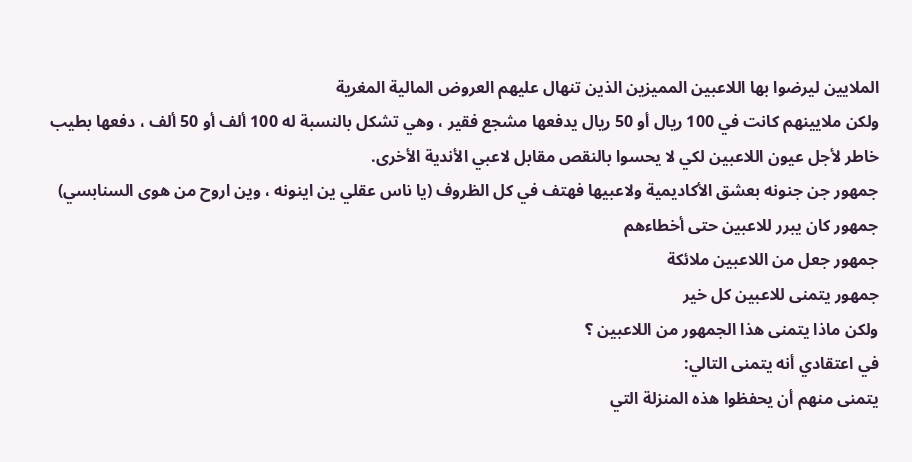الملايين ليرضوا بها اللاعبين المميزين الذين تنهال عليهم العروض المالية المغرية
ولكن ملايينهم كانت في 100 ريال أو 50 ريال يدفعها مشجع فقير ، وهي تشكل بالنسبة له 100 ألف أو 50 ألف ، دفعها بطيب خاطر لأجل عيون اللاعبين لكي لا يحسوا بالنقص مقابل لاعبي الأندية الأخرى.
جمهور جن جنونه بعشق الأكاديمية ولاعبيها فهتف في كل الظروف (يا ناس عقلي ين اينونه ، وين اروح من هوى السنابسي)
جمهور كان يبرر للاعبين حتى أخطاءهم
جمهور جعل من اللاعبين ملائكة
جمهور يتمنى للاعبين كل خير
ولكن ماذا يتمنى هذا الجمهور من اللاعبين ؟
في اعتقادي أنه يتمنى التالي:
يتمنى منهم أن يحفظوا هذه المنزلة التي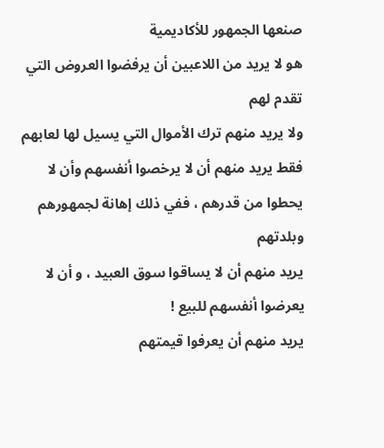صنعها الجمهور للأكاديمية
هو لا يريد من اللاعبين أن يرفضوا العروض التي تقدم لهم
ولا يريد منهم ترك الأموال التي يسيل لها لعابهم
فقط يريد منهم أن لا يرخصوا أنفسهم وأن لا يحطوا من قدرهم ، ففي ذلك إهانة لجمهورهم وبلدتهم
يريد منهم أن لا يساقوا سوق العبيد ، و أن لا يعرضوا أنفسهم للبيع !
يريد منهم أن يعرفوا قيمتهم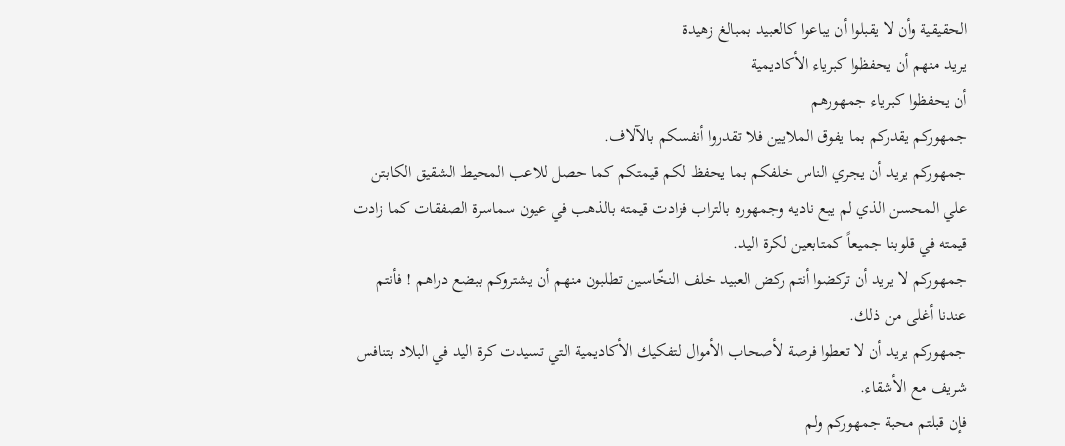الحقيقية وأن لا يقبلوا أن يباعوا كالعبيد بمبالغ زهيدة
يريد منهم أن يحفظوا كبرياء الأكاديمية
أن يحفظوا كبرياء جمهورهم
جمهوركم يقدركم بما يفوق الملايين فلا تقدروا أنفسكم بالآلاف.
جمهوركم يريد أن يجري الناس خلفكم بما يحفظ لكم قيمتكم كما حصل للاعب المحيط الشقيق الكابتن علي المحسن الذي لم يبع ناديه وجمهوره بالتراب فزادت قيمته بالذهب في عيون سماسرة الصفقات كما زادت قيمته في قلوبنا جميعاً كمتابعين لكرة اليد.
جمهوركم لا يريد أن تركضوا أنتم ركض العبيد خلف النخّاسين تطلبون منهم أن يشتروكم ببضع دراهم ! فأنتم عندنا أغلى من ذلك.
جمهوركم يريد أن لا تعطوا فرصة لأصحاب الأموال لتفكيك الأكاديمية التي تسيدت كرة اليد في البلاد بتنافس شريف مع الأشقاء.
فإن قبلتم محبة جمهوركم ولم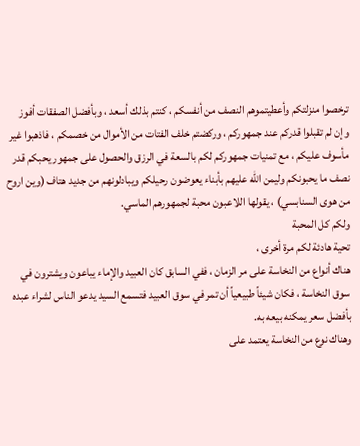ترخصوا منزلتكم وأعطيتموهم النصف من أنفسكم ، كنتم بذلك أسعد ، وبأفضل الصفقات أفوز
وإن لم تقبلوا قدركم عند جمهوركم ، وركضتم خلف الفتات من الأموال من خصمكم ، فاذهبوا غير مأسوف عليكم ، مع تمنيات جمهوركم لكم بالسعة في الرزق والحصول على جمهور يحبكم قدر نصف ما يحبونكم وليمن الله عليهم بأبناء يعوضون رحيلكم ويبادلونهم من جديد هتاف (وين اروح من هوى السنابسي) ، يقولها اللاعبون محبة لجمهورهم الماسي.
ولكم كل المحبة
تحية هادئة لكم مرة أخرى ،
هناك أنواع من النخاسة على مر الزمان ، ففي السابق كان العبيد والإماء يباعون ويشترون في سوق النخاسة ، فكان شيئاً طبيعياً أن تمر في سوق العبيد فتسمع السيد يدعو الناس لشراء عبده بأفضل سعر يمكنه بيعه به.
وهناك نوع من النخاسة يعتمد على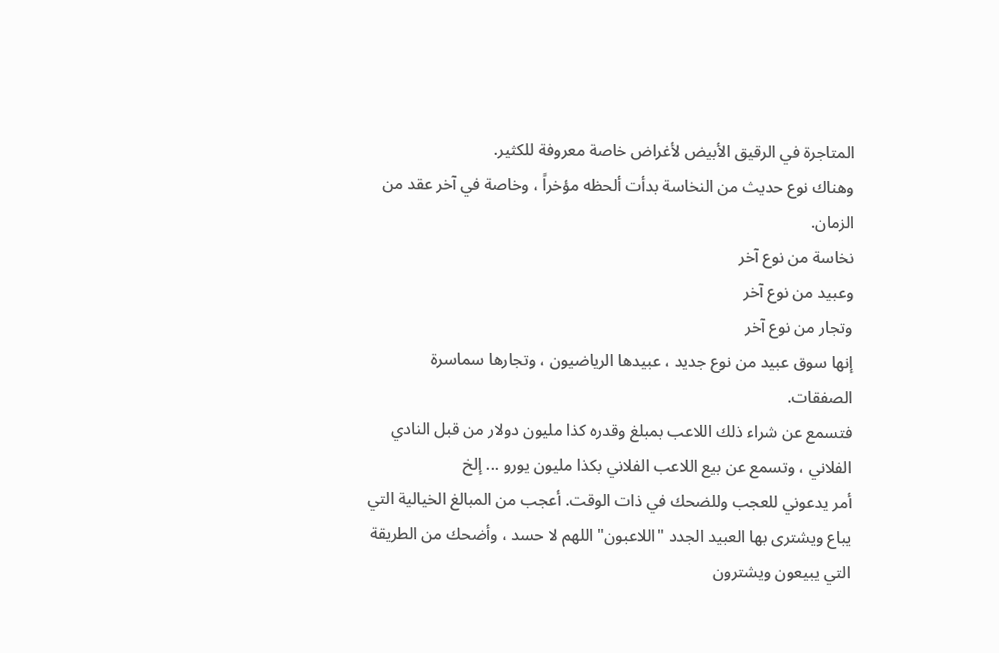المتاجرة في الرقيق الأبيض لأغراض خاصة معروفة للكثير.
وهناك نوع حديث من النخاسة بدأت ألحظه مؤخراً ، وخاصة في آخر عقد من الزمان.
نخاسة من نوع آخر
وعبيد من نوع آخر
وتجار من نوع آخر
إنها سوق عبيد من نوع جديد ، عبيدها الرياضيون ، وتجارها سماسرة الصفقات.
فتسمع عن شراء ذلك اللاعب بمبلغ وقدره كذا مليون دولار من قبل النادي الفلاني ، وتسمع عن بيع اللاعب الفلاني بكذا مليون يورو ... إلخ
أمر يدعوني للعجب وللضحك في ذات الوقت. أعجب من المبالغ الخيالية التي يباع ويشترى بها العبيد الجدد "اللاعبون" اللهم لا حسد ، وأضحك من الطريقة التي يبيعون ويشترون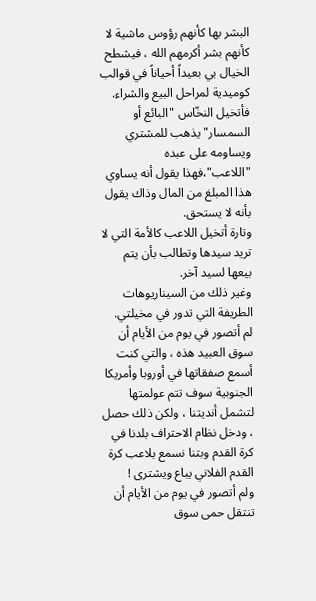البشر بها كأنهم رؤوس ماشية لا كأنهم بشر أكرمهم الله ، فيشطح الخيال بي بعيداً أحياناً في قوالب كوميدية لمراحل البيع والشراء.
فأتخيل النخّاس "البائع أو السمسار" يذهب للمشتري ويساومه على عبده "اللاعب"،فهذا يقول أنه يساوي هذا المبلغ من المال وذاك يقول بأنه لا يستحق.
وتارة أتخيل اللاعب كالأمة التي لا تريد سيدها وتطالب بأن يتم بيعها لسيد آخر.
وغير ذلك من السيناريوهات الطريفة التي تدور في مخيلتي.
لم أتصور في يوم من الأيام أن سوق العبيد هذه ، والتي كنت أسمع صفقاتها في أوروبا وأمريكا الجنوبية سوف تتم عولمتها لتشمل أنديتنا ، ولكن ذلك حصل ، ودخل نظام الاحتراف بلدنا في كرة القدم وبتنا نسمع بلاعب كرة القدم الفلاني يباع ويشترى !
ولم أتصور في يوم من الأيام أن تنتقل حمى سوق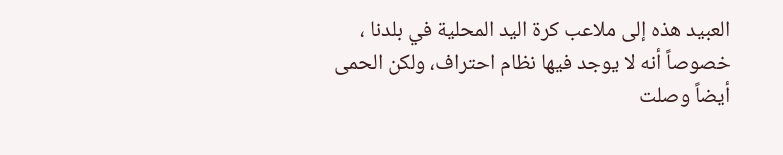العبيد هذه إلى ملاعب كرة اليد المحلية في بلدنا ، خصوصاً أنه لا يوجد فيها نظام احتراف، ولكن الحمى أيضاً وصلت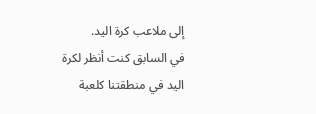إلى ملاعب كرة اليد.
في السابق كنت أنظر لكرة اليد في منطقتنا كلعبة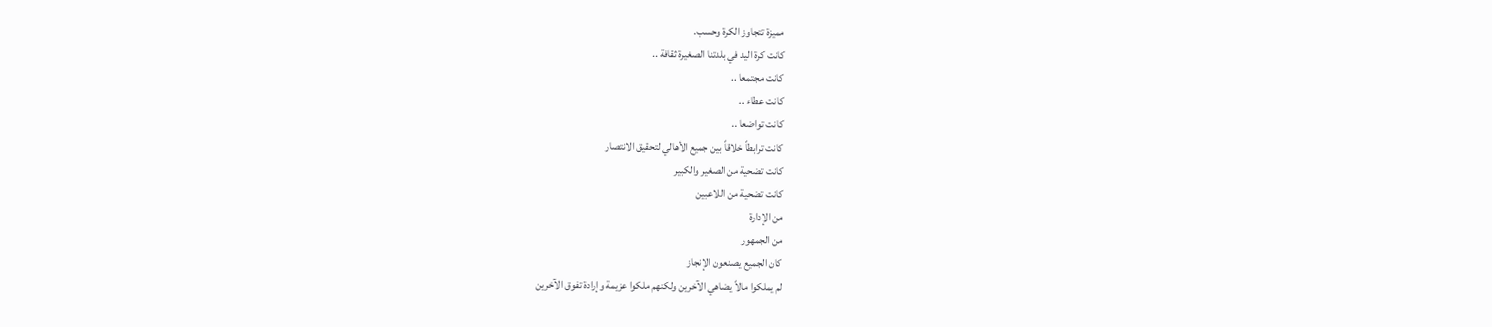مميزة تتجاوز الكرة وحسب.
كانت كرة اليد في بلدتنا الصغيرة ثقافة ..
كانت مجتمعا ..
كانت عطاء ..
كانت تواضعا ..
كانت ترابطاً خلاقاً بين جميع الأهالي لتحقيق الانتصار
كانت تضحية من الصغير والكبير
كانت تضحية من اللاعبين
من الإدارة
من الجمهور
كان الجميع يصنعون الإنجاز
لم يملكوا مالاً يضاهي الآخرين ولكنهم ملكوا عزيمة وإرادة تفوق الآخرين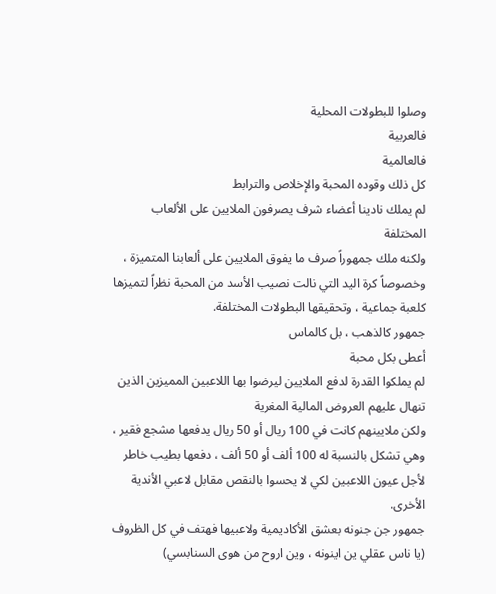وصلوا للبطولات المحلية
فالعربية
فالعالمية
كل ذلك وقوده المحبة والإخلاص والترابط
لم يملك نادينا أعضاء شرف يصرفون الملايين على الألعاب المختلفة
ولكنه ملك جمهوراً صرف ما يفوق الملايين على ألعابنا المتميزة ، وخصوصاً كرة اليد التي نالت نصيب الأسد من المحبة نظراً لتميزها كلعبة جماعية ، وتحقيقها البطولات المختلفة.
جمهور كالذهب ، بل كالماس
أعطى بكل محبة
لم يملكوا القدرة لدفع الملايين ليرضوا بها اللاعبين المميزين الذين تنهال عليهم العروض المالية المغرية
ولكن ملايينهم كانت في 100 ريال أو 50 ريال يدفعها مشجع فقير ، وهي تشكل بالنسبة له 100 ألف أو 50 ألف ، دفعها بطيب خاطر لأجل عيون اللاعبين لكي لا يحسوا بالنقص مقابل لاعبي الأندية الأخرى.
جمهور جن جنونه بعشق الأكاديمية ولاعبيها فهتف في كل الظروف (يا ناس عقلي ين اينونه ، وين اروح من هوى السنابسي)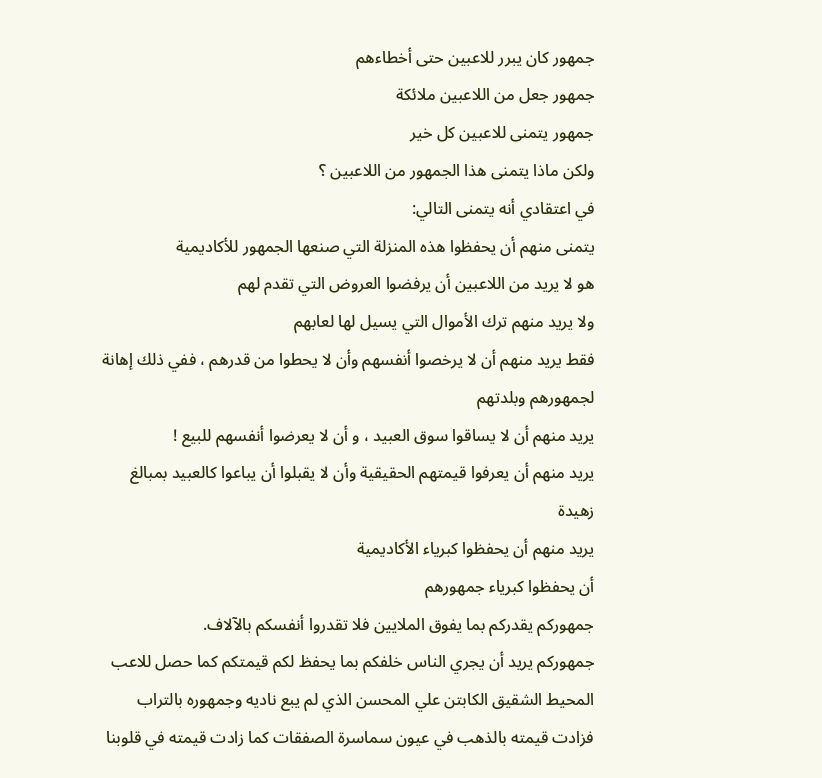جمهور كان يبرر للاعبين حتى أخطاءهم
جمهور جعل من اللاعبين ملائكة
جمهور يتمنى للاعبين كل خير
ولكن ماذا يتمنى هذا الجمهور من اللاعبين ؟
في اعتقادي أنه يتمنى التالي:
يتمنى منهم أن يحفظوا هذه المنزلة التي صنعها الجمهور للأكاديمية
هو لا يريد من اللاعبين أن يرفضوا العروض التي تقدم لهم
ولا يريد منهم ترك الأموال التي يسيل لها لعابهم
فقط يريد منهم أن لا يرخصوا أنفسهم وأن لا يحطوا من قدرهم ، ففي ذلك إهانة لجمهورهم وبلدتهم
يريد منهم أن لا يساقوا سوق العبيد ، و أن لا يعرضوا أنفسهم للبيع !
يريد منهم أن يعرفوا قيمتهم الحقيقية وأن لا يقبلوا أن يباعوا كالعبيد بمبالغ زهيدة
يريد منهم أن يحفظوا كبرياء الأكاديمية
أن يحفظوا كبرياء جمهورهم
جمهوركم يقدركم بما يفوق الملايين فلا تقدروا أنفسكم بالآلاف.
جمهوركم يريد أن يجري الناس خلفكم بما يحفظ لكم قيمتكم كما حصل للاعب المحيط الشقيق الكابتن علي المحسن الذي لم يبع ناديه وجمهوره بالتراب فزادت قيمته بالذهب في عيون سماسرة الصفقات كما زادت قيمته في قلوبنا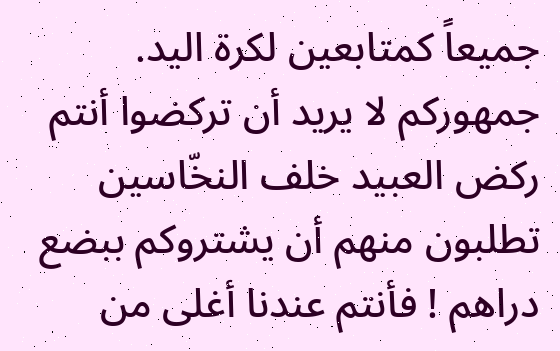جميعاً كمتابعين لكرة اليد.
جمهوركم لا يريد أن تركضوا أنتم ركض العبيد خلف النخّاسين تطلبون منهم أن يشتروكم ببضع دراهم ! فأنتم عندنا أغلى من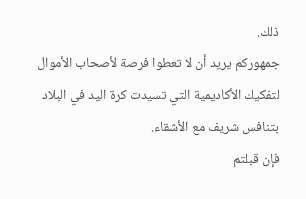ذلك.
جمهوركم يريد أن لا تعطوا فرصة لأصحاب الأموال لتفكيك الأكاديمية التي تسيدت كرة اليد في البلاد بتنافس شريف مع الأشقاء.
فإن قبلتم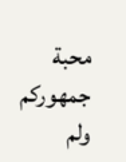محبة جمهوركم ولم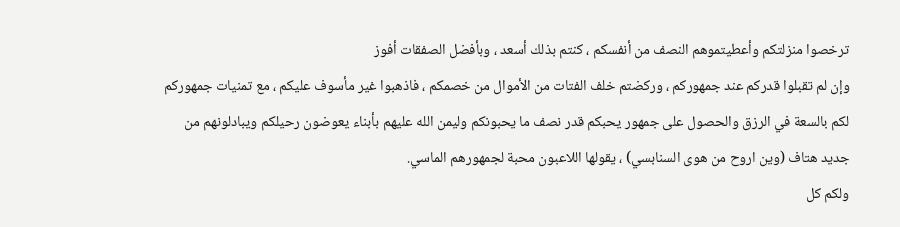ترخصوا منزلتكم وأعطيتموهم النصف من أنفسكم ، كنتم بذلك أسعد ، وبأفضل الصفقات أفوز
وإن لم تقبلوا قدركم عند جمهوركم ، وركضتم خلف الفتات من الأموال من خصمكم ، فاذهبوا غير مأسوف عليكم ، مع تمنيات جمهوركم لكم بالسعة في الرزق والحصول على جمهور يحبكم قدر نصف ما يحبونكم وليمن الله عليهم بأبناء يعوضون رحيلكم ويبادلونهم من جديد هتاف (وين اروح من هوى السنابسي) ، يقولها اللاعبون محبة لجمهورهم الماسي.
ولكم كل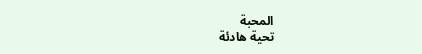المحبة
تحية هادئة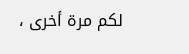لكم مرة أخرى ،